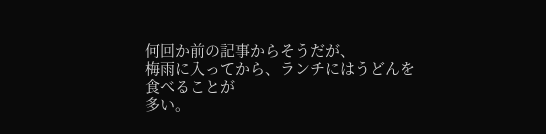何回か前の記事からそうだが、
梅雨に入ってから、ランチにはうどんを食べることが
多い。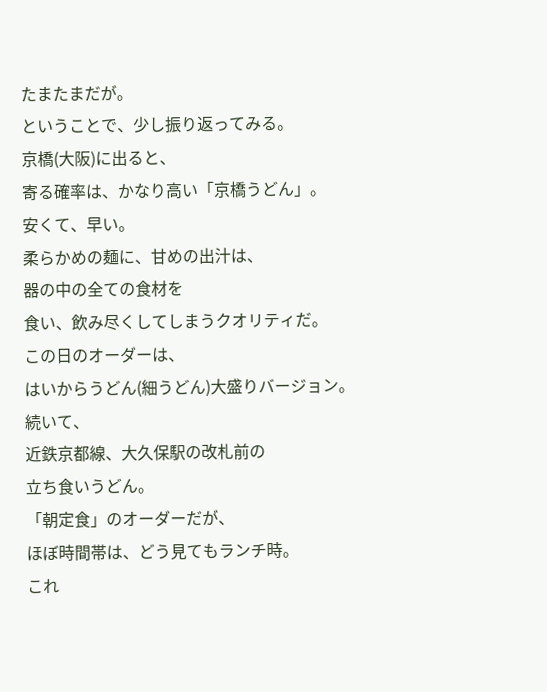たまたまだが。
ということで、少し振り返ってみる。
京橋(大阪)に出ると、
寄る確率は、かなり高い「京橋うどん」。
安くて、早い。
柔らかめの麺に、甘めの出汁は、
器の中の全ての食材を
食い、飲み尽くしてしまうクオリティだ。
この日のオーダーは、
はいからうどん(細うどん)大盛りバージョン。
続いて、
近鉄京都線、大久保駅の改札前の
立ち食いうどん。
「朝定食」のオーダーだが、
ほぼ時間帯は、どう見てもランチ時。
これ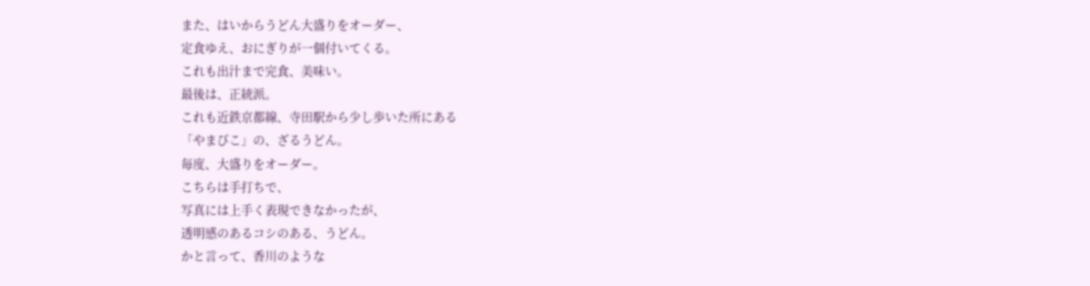また、はいからうどん大盛りをオーダー、
定食ゆえ、おにぎりが一個付いてくる。
これも出汁まで完食、美味い。
最後は、正統派。
これも近鉄京都線、寺田駅から少し歩いた所にある
「やまびこ」の、ざるうどん。
毎度、大盛りをオーダー。
こちらは手打ちで、
写真には上手く表現できなかったが、
透明感のあるコシのある、うどん。
かと言って、香川のような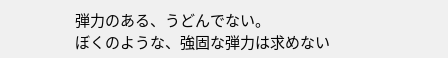弾力のある、うどんでない。
ぼくのような、強固な弾力は求めない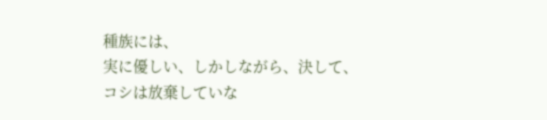種族には、
実に優しい、しかしながら、決して、
コシは放棄していな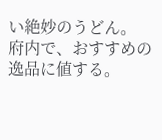い絶妙のうどん。
府内で、おすすめの逸品に値する。